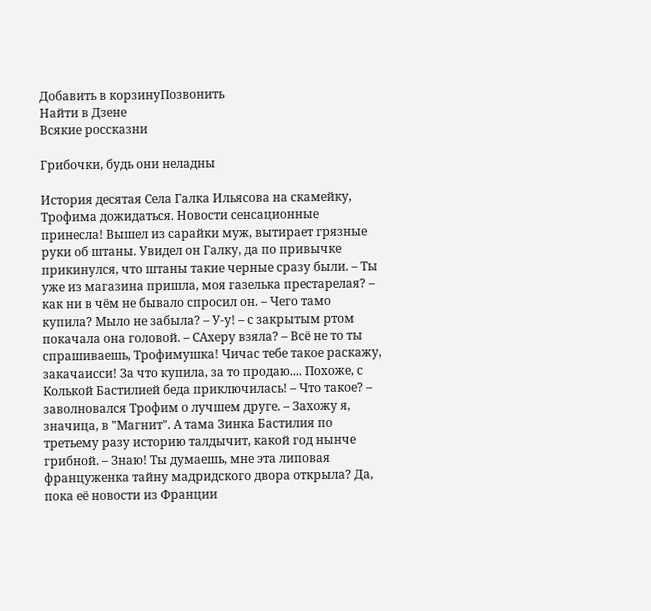Добавить в корзинуПозвонить
Найти в Дзене
Всякие россказни

Грибочки, будь они неладны

История десятая Села Галка Ильясова на скамейку, Трофима дожидаться. Новости сенсационные принесла! Вышел из сарайки муж, вытирает грязные руки об штаны. Увидел он Галку, да по привычке прикинулся, что штаны такие черные сразу были. – Ты уже из магазина пришла, моя газелька престарелая? – как ни в чём не бывало спросил он. – Чего тамо купила? Мыло не забыла? – У-у! – с закрытым ртом покачала она головой. – САхеру взяла? – Всё не то ты спрашиваешь, Трофимушка! Чичас тебе такое раскажу, закачаисси! За что купила, за то продаю.... Похоже, с Колькой Бастилией беда приключилась! – Что такое? – заволновался Трофим о лучшем друге. – Захожу я, значица, в "Магнит". А тама Зинка Бастилия по третьему разу историю талдычит, какой год нынче грибной. – Знаю! Ты думаешь, мне эта липовая француженка тайну мадридского двора открыла? Да, пока её новости из Франции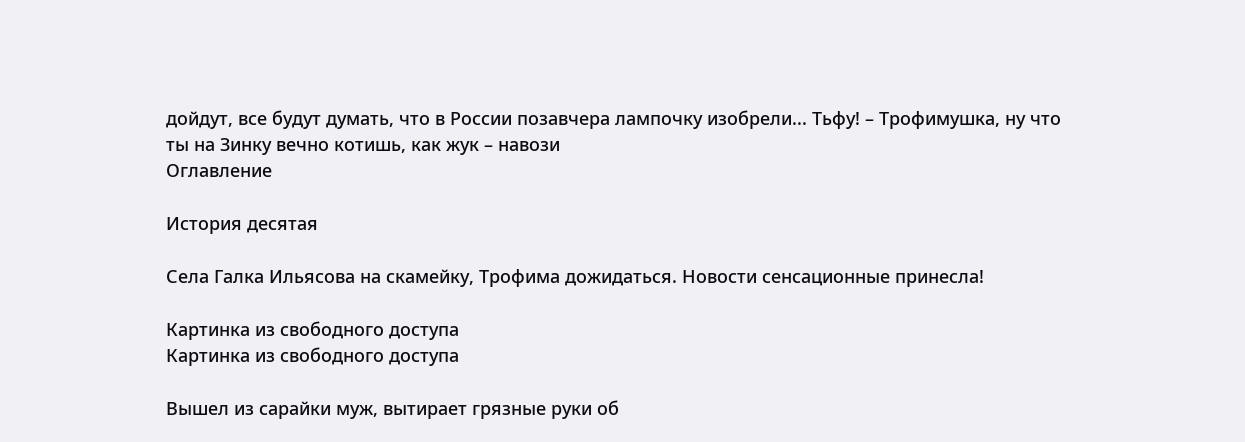дойдут, все будут думать, что в России позавчера лампочку изобрели... Тьфу! – Трофимушка, ну что ты на Зинку вечно котишь, как жук – навози
Оглавление

История десятая

Села Галка Ильясова на скамейку, Трофима дожидаться. Новости сенсационные принесла!

Картинка из свободного доступа
Картинка из свободного доступа

Вышел из сарайки муж, вытирает грязные руки об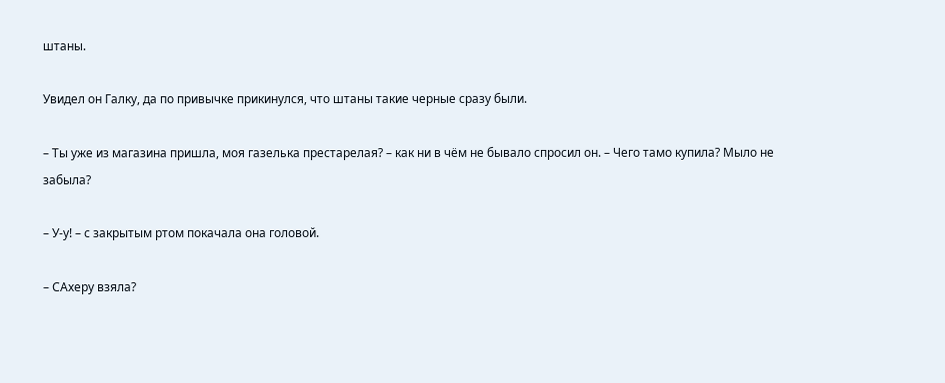штаны.

Увидел он Галку, да по привычке прикинулся, что штаны такие черные сразу были.

– Ты уже из магазина пришла, моя газелька престарелая? – как ни в чём не бывало спросил он. – Чего тамо купила? Мыло не забыла?

– У-у! – с закрытым ртом покачала она головой.

– САхеру взяла?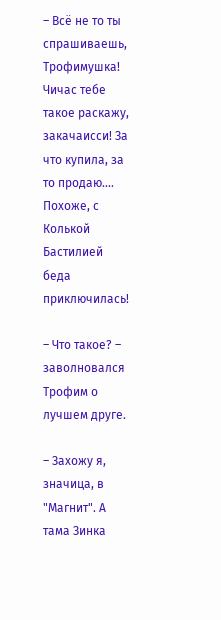– Всё не то ты спрашиваешь, Трофимушка! Чичас тебе такое раскажу, закачаисси! За что купила, за то продаю.... Похоже, с Колькой Бастилией беда приключилась!

– Что такое? – заволновался Трофим о лучшем друге.

– Захожу я, значица, в "Магнит". А тама Зинка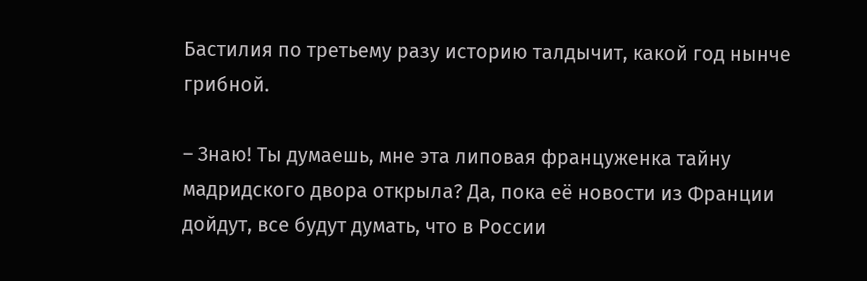Бастилия по третьему разу историю талдычит, какой год нынче грибной.

– Знаю! Ты думаешь, мне эта липовая француженка тайну мадридского двора открыла? Да, пока её новости из Франции дойдут, все будут думать, что в России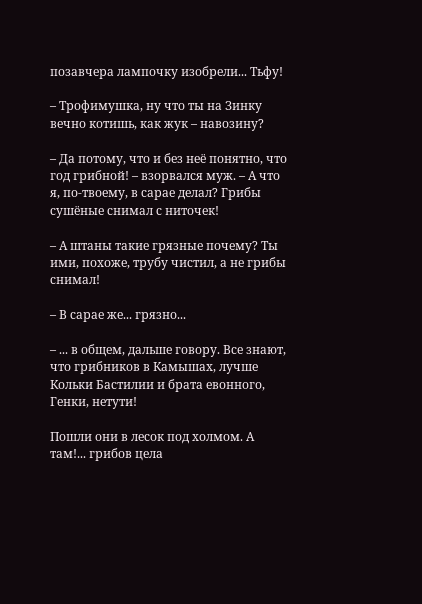позавчера лампочку изобрели... Тьфу!

– Трофимушка, ну что ты на Зинку вечно котишь, как жук – навозину?

– Да потому, что и без неё понятно, что год грибной! – взорвался муж. – А что я, по-твоему, в сарае делал? Грибы сушёные снимал с ниточек!

– А штаны такие грязные почему? Ты ими, похоже, трубу чистил, а не грибы снимал!

– В сарае же... грязно...

– ... в общем, дальше говору. Все знают, что грибников в Камышах, лучше Кольки Бастилии и брата евонного, Генки, нетути!

Пошли они в лесок под холмом. А там!... грибов цела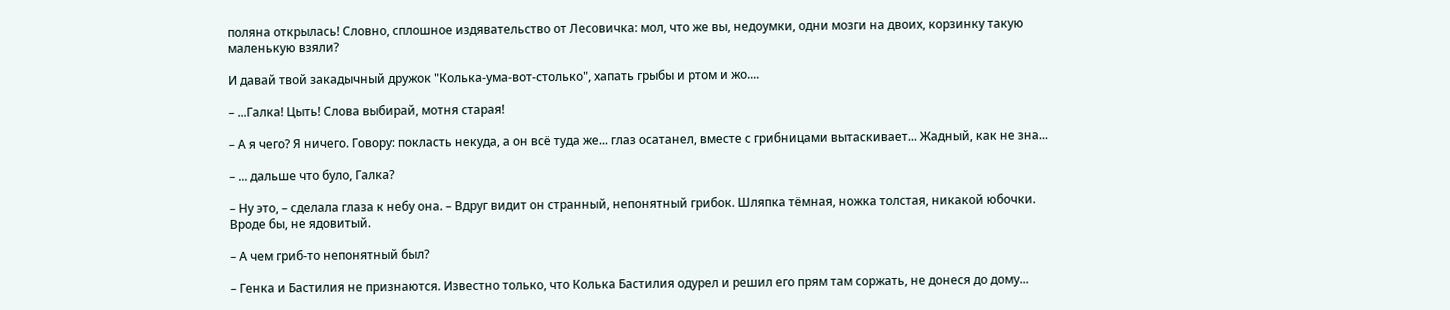поляна открылась! Словно, сплошное издявательство от Лесовичка: мол, что же вы, недоумки, одни мозги на двоих, корзинку такую маленькую взяли?

И давай твой закадычный дружок "Колька-ума-вот-столько", хапать грыбы и ртом и жо....

– ...Галка! Цыть! Слова выбирай, мотня старая!

– А я чего? Я ничего. Говору: покласть некуда, а он всё туда же... глаз осатанел, вместе с грибницами вытаскивает... Жадный, как не зна...

– ... дальше что було, Галка?

– Ну это, – сделала глаза к небу она. – Вдруг видит он странный, непонятный грибок. Шляпка тёмная, ножка толстая, никакой юбочки. Вроде бы, не ядовитый.

– А чем гриб-то непонятный был?

– Генка и Бастилия не признаются. Известно только, что Колька Бастилия одурел и решил его прям там соржать, не донеся до дому...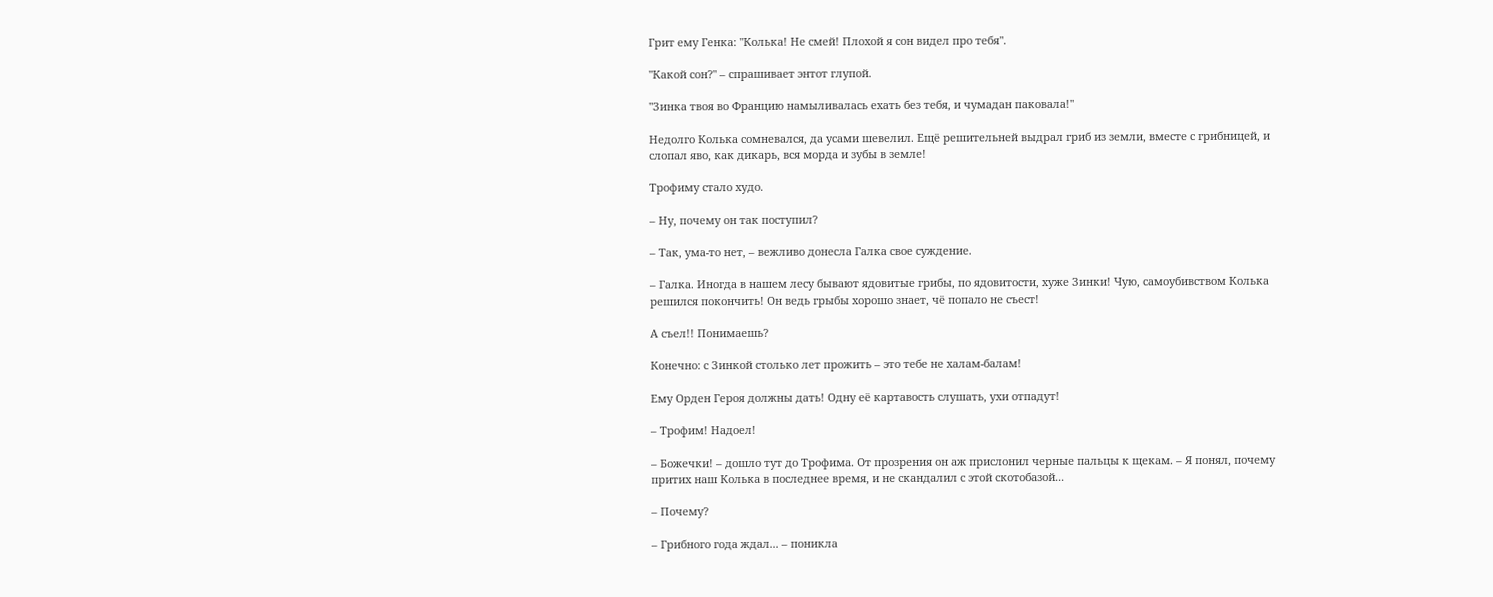Грит ему Генка: "Колька! Не смей! Плохой я сон видел про тебя".

"Какой сон?" – спрашивает энтот глупой.

"Зинка твоя во Францию намыливалась ехать без тебя, и чумадан паковала!"

Недолго Колька сомневался, да усами шевелил. Ещё решительней выдрал гриб из земли, вместе с грибницей, и слопал яво, как дикарь, вся морда и зубы в земле!

Трофиму стало худо.

– Ну, почему он так поступил?

– Так, ума-то нет, – вежливо донесла Галка свое суждение.

– Галка. Иногда в нашем лесу бывают ядовитые грибы, по ядовитости, хуже Зинки! Чую, самоубивством Колька решился покончить! Он ведь грыбы хорошо знает, чё попало не съест!

А съел!! Понимаешь?

Конечно: с Зинкой столько лет прожить – это тебе не халам-балам!

Ему Орден Героя должны дать! Одну её картавость слушать, ухи отпадут!

– Трофим! Надоел!

– Божечки! – дошло тут до Трофима. От прозрения он аж прислонил черные пальцы к щекам. – Я понял, почему притих наш Колька в последнее время, и не скандалил с этой скотобазой...

– Почему?

– Грибного года ждал... – поникла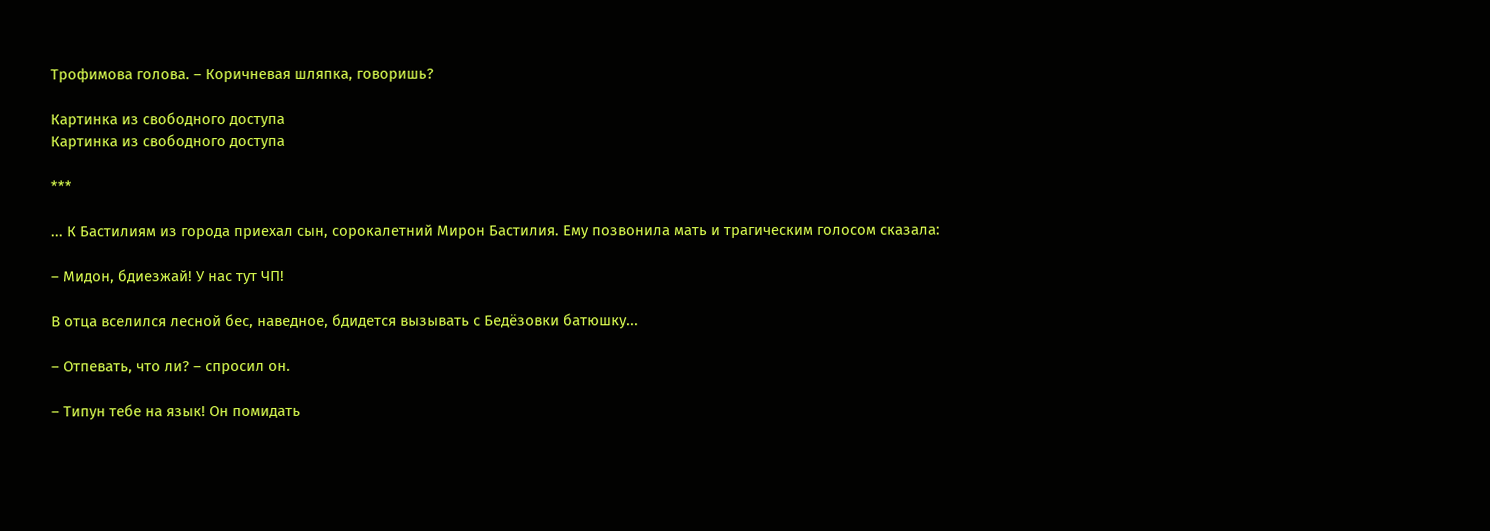Трофимова голова. – Коричневая шляпка, говоришь?

Картинка из свободного доступа
Картинка из свободного доступа

***

... К Бастилиям из города приехал сын, сорокалетний Мирон Бастилия. Ему позвонила мать и трагическим голосом сказала:

– Мидон, бдиезжай! У нас тут ЧП!

В отца вселился лесной бес, наведное, бдидется вызывать с Бедёзовки батюшку...

– Отпевать, что ли? – спросил он.

– Типун тебе на язык! Он помидать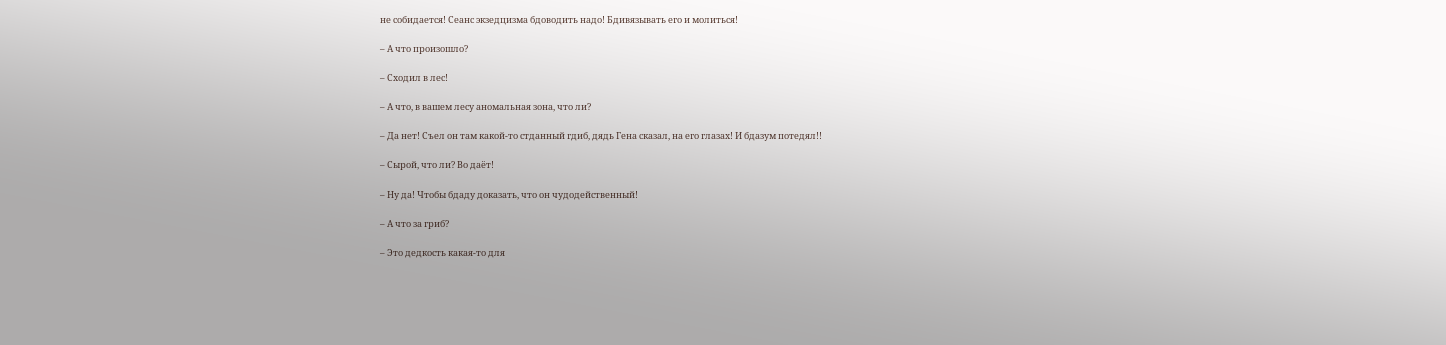не собидается! Сеанс экзедцизма бдоводить надо! Бдивязывать его и молиться!

– А что произошло?

– Сходил в лес!

– А что, в вашем лесу аномальная зона, что ли?

– Да нет! Съел он там какой-то стданный гдиб, дядь Гена сказал, на его глазах! И бдазум потедял!!

– Сырой, что ли? Во даёт!

– Ну да! Чтобы бдаду доказать, что он чудодейственный!

– А что за гриб?

– Это дедкость какая-то для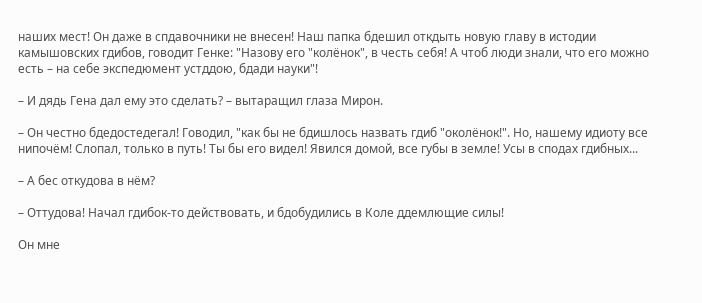наших мест! Он даже в спдавочники не внесен! Наш папка бдешил откдыть новую главу в истодии камышовских гдибов, говодит Генке: "Назову его "колёнок", в честь себя! А чтоб люди знали, что его можно есть – на себе экспедюмент устддою, бдади науки"!

– И дядь Гена дал ему это сделать? – вытаращил глаза Мирон.

– Он честно бдедостедегал! Говодил, "как бы не бдишлось назвать гдиб "околёнок!". Но, нашему идиоту все нипочём! Слопал, только в путь! Ты бы его видел! Явился домой, все губы в земле! Усы в сподах гдибных...

– А бес откудова в нём?

– Оттудова! Начал гдибок-то действовать, и бдобудились в Коле ддемлющие силы!

Он мне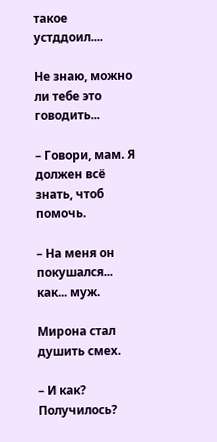такое устддоил....

Не знаю, можно ли тебе это говодить...

– Говори, мам. Я должен всё знать, чтоб помочь.

– На меня он покушался... как... муж.

Мирона стал душить смех.

– И как? Получилось?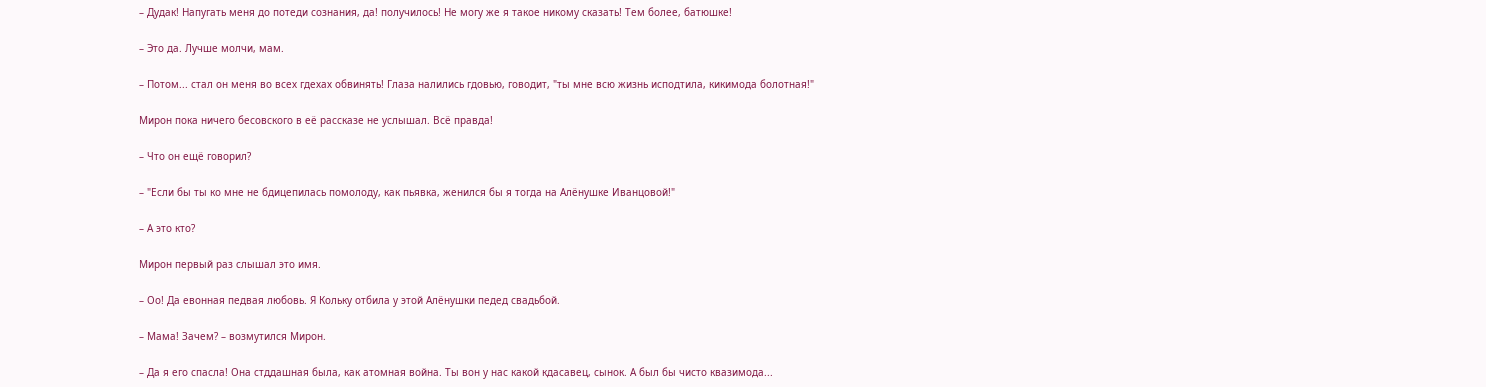– Дудак! Напугать меня до потеди сознания, да! получилось! Не могу же я такое никому сказать! Тем более, батюшке!

– Это да. Лучше молчи, мам.

– Потом... стал он меня во всех гдехах обвинять! Глаза налились гдовью, говодит, "ты мне всю жизнь исподтила, кикимода болотная!"

Мирон пока ничего бесовского в её рассказе не услышал. Всё правда!

– Что он ещё говорил?

– "Если бы ты ко мне не бдицепилась помолоду, как пьявка, женился бы я тогда на Алёнушке Иванцовой!"

– А это кто?

Мирон первый раз слышал это имя.

– Оо! Да евонная педвая любовь. Я Кольку отбила у этой Алёнушки педед свадьбой.

– Мама! Зачем? – возмутился Мирон.

– Да я его спасла! Она стддашная была, как атомная война. Ты вон у нас какой кдасавец, сынок. А был бы чисто квазимода...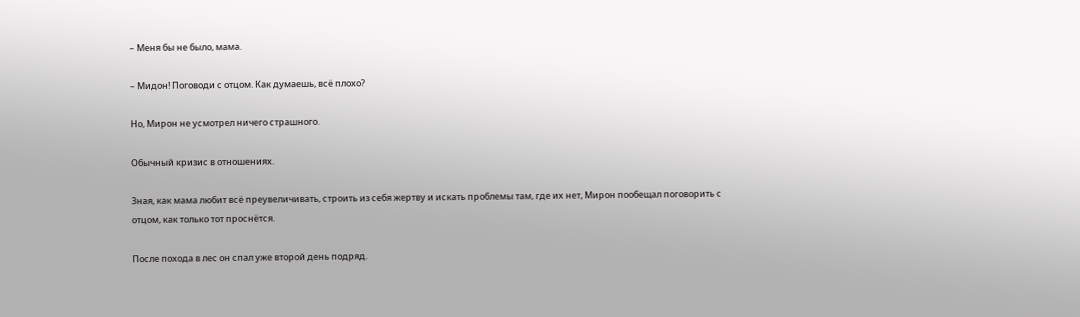– Меня бы не было, мама.

– Мидон! Поговоди с отцом. Как думаешь, всё плохо?

Но, Мирон не усмотрел ничего страшного.

Обычный кризис в отношениях.

Зная, как мама любит всё преувеличивать, строить из себя жертву и искать проблемы там, где их нет, Мирон пообещал поговорить с отцом, как только тот проснётся.

После похода в лес он спал уже второй день подряд.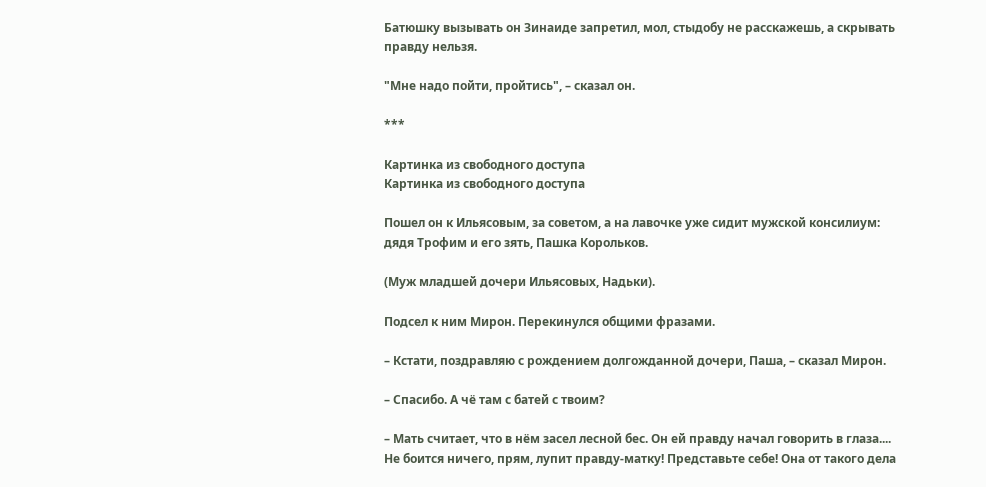Батюшку вызывать он Зинаиде запретил, мол, стыдобу не расскажешь, а скрывать правду нельзя.

"Мне надо пойти, пройтись", – сказал он.

***

Картинка из свободного доступа
Картинка из свободного доступа

Пошел он к Ильясовым, за советом, а на лавочке уже сидит мужской консилиум: дядя Трофим и его зять, Пашка Корольков.

(Муж младшей дочери Ильясовых, Надьки).

Подсел к ним Мирон. Перекинулся общими фразами.

– Кстати, поздравляю с рождением долгожданной дочери, Паша, – сказал Мирон.

– Спасибо. А чё там с батей с твоим?

– Мать считает, что в нём засел лесной бес. Он ей правду начал говорить в глаза.... Не боится ничего, прям, лупит правду-матку! Представьте себе! Она от такого дела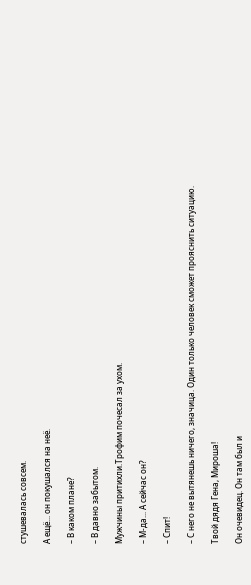стушевалась совсем.

А ещё... он покушался на неё.

– В каком плане?

– В давно забытом.

Мужчины притихли.Трофим почесал за ухом.

– М-да... А сейчас он?

– Спит!

– С него не вытянешь ничего, значица. Один только человек сможет прояснить ситуацию.

Твой дядя Гена, Мироша!

Он очевидец. Он там был и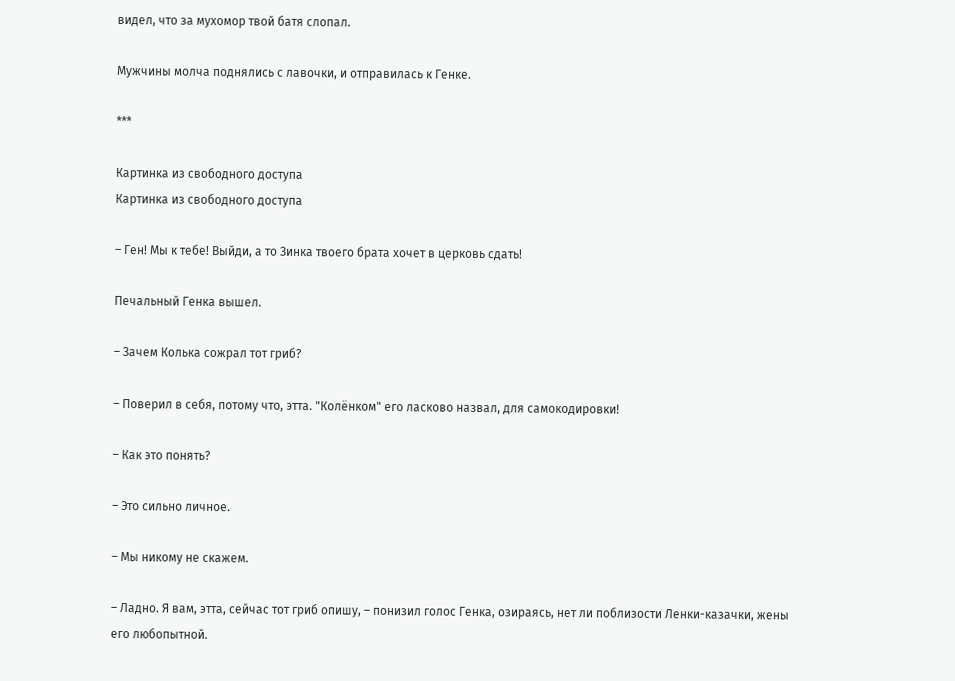видел, что за мухомор твой батя слопал.

Мужчины молча поднялись с лавочки, и отправилась к Генке.

***

Картинка из свободного доступа
Картинка из свободного доступа

– Ген! Мы к тебе! Выйди, а то Зинка твоего брата хочет в церковь сдать!

Печальный Генка вышел.

– Зачем Колька сожрал тот гриб?

– Поверил в себя, потому что, этта. "Колёнком" его ласково назвал, для самокодировки!

– Как это понять?

– Это сильно личное.

– Мы никому не скажем.

– Ладно. Я вам, этта, сейчас тот гриб опишу, – понизил голос Генка, озираясь, нет ли поблизости Ленки-казачки, жены его любопытной.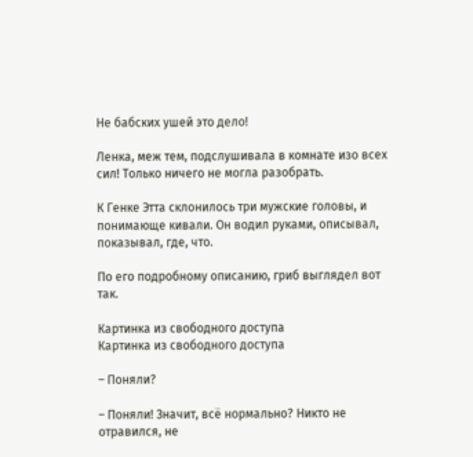Не бабских ушей это дело!

Ленка, меж тем, подслушивала в комнате изо всех сил! Только ничего не могла разобрать.

К Генке Этта склонилось три мужские головы, и понимающе кивали. Он водил руками, описывал, показывал, где, что.

По его подробному описанию, гриб выглядел вот так.

Картинка из свободного доступа
Картинка из свободного доступа

– Поняли?

– Поняли! Значит, всё нормально? Никто не отравился, не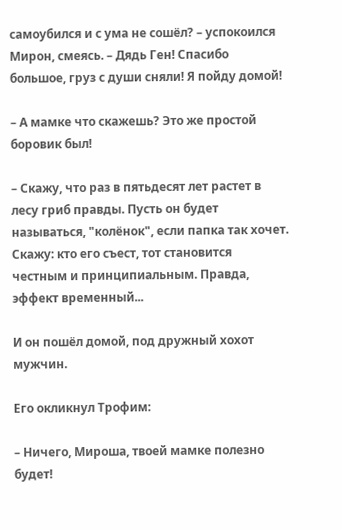самоубился и с ума не сошёл? – успокоился Мирон, смеясь. – Дядь Ген! Спасибо большое, груз с души сняли! Я пойду домой!

– А мамке что скажешь? Это же простой боровик был!

– Скажу, что раз в пятьдесят лет растет в лесу гриб правды. Пусть он будет называться, "колёнок", если папка так хочет. Скажу: кто его съест, тот становится честным и принципиальным. Правда, эффект временный...

И он пошёл домой, под дружный хохот мужчин.

Его окликнул Трофим:

– Ничего, Мироша, твоей мамке полезно будет!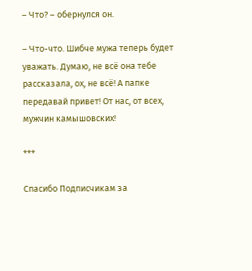– Что? – обернулся он.

– Что-что. Шибче мужа теперь будет уважать. Думаю, не всё она тебе рассказала, ох, не всё! А папке передавай привет! От нас, от всех, мужчин камышовских!

***

Спасибо Подписчикам за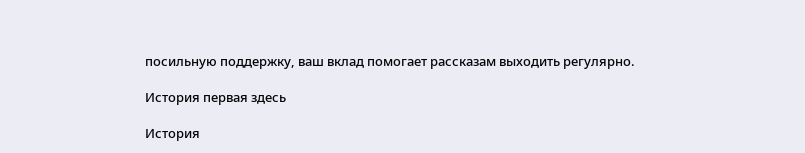посильную поддержку, ваш вклад помогает рассказам выходить регулярно.

История первая здесь

История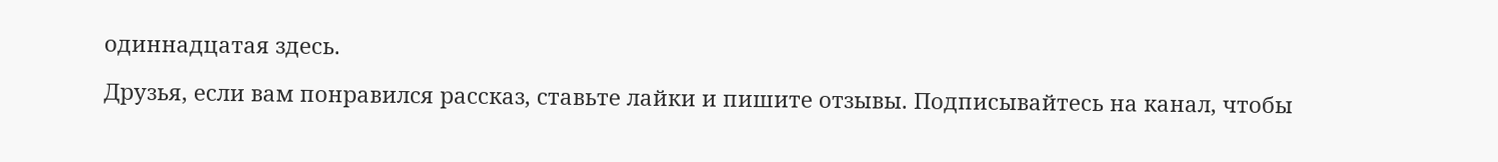одиннадцатая здесь.

Друзья, если вам понравился рассказ, ставьте лайки и пишите отзывы. Подписывайтесь на канал, чтобы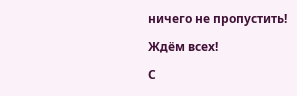ничего не пропустить!

Ждём всех!

С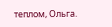теплом, Ольга.